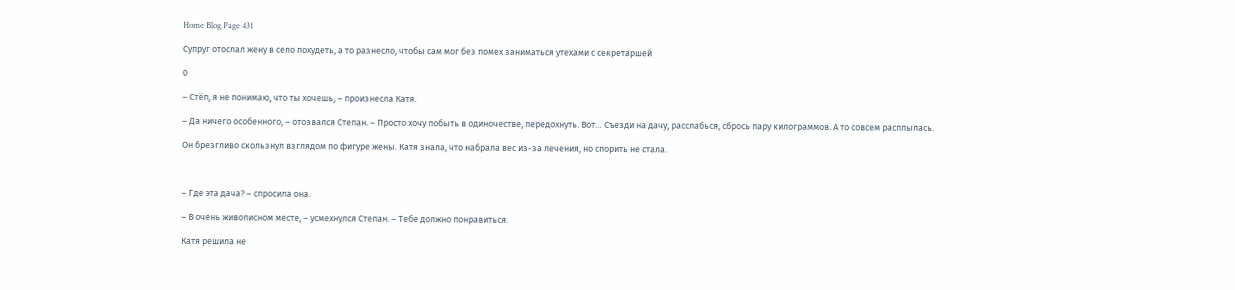Home Blog Page 431

Супруг отослал жену в село похудеть, а то разнесло, чтобы сам мог без помех заниматься утехами с секретаршей

0

– Стёп, я не понимаю, что ты хочешь, – произнесла Катя.

– Да ничего особенного, – отозвался Степан. – Просто хочу побыть в одиночестве, передохнуть. Вот… Съезди на дачу, расслабься, сбрось пару килограммов. А то совсем расплылась.

Он брезгливо скользнул взглядом по фигуре жены. Катя знала, что набрала вес из-за лечения, но спорить не стала.



– Где эта дача? – спросила она.

– В очень живописном месте, – усмехнулся Степан. – Тебе должно понравиться.

Катя решила не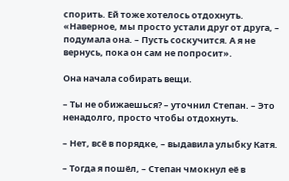спорить. Ей тоже хотелось отдохнуть. «Наверное, мы просто устали друг от друга, – подумала она. – Пусть соскучится. А я не вернусь, пока он сам не попросит».

Она начала собирать вещи.

– Ты не обижаешься? – уточнил Степан. – Это ненадолго, просто чтобы отдохнуть.

– Нет, всё в порядке, – выдавила улыбку Катя.

– Тогда я пошёл, – Степан чмокнул её в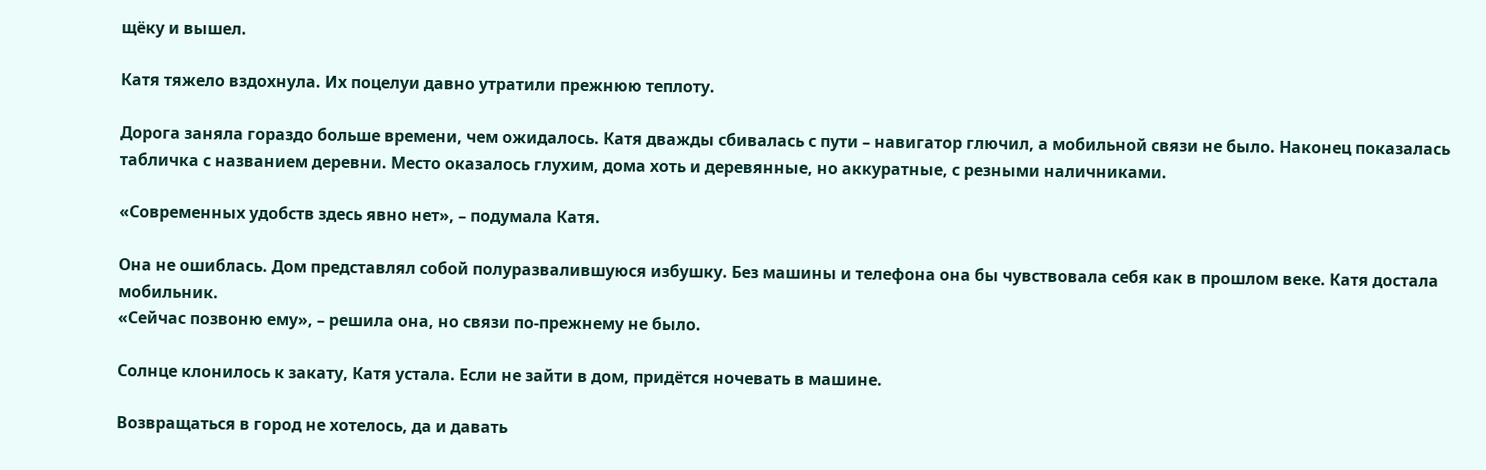щёку и вышел.

Катя тяжело вздохнула. Их поцелуи давно утратили прежнюю теплоту.

Дорога заняла гораздо больше времени, чем ожидалось. Катя дважды сбивалась с пути – навигатор глючил, а мобильной связи не было. Наконец показалась табличка с названием деревни. Место оказалось глухим, дома хоть и деревянные, но аккуратные, с резными наличниками.

«Современных удобств здесь явно нет», – подумала Катя.

Она не ошиблась. Дом представлял собой полуразвалившуюся избушку. Без машины и телефона она бы чувствовала себя как в прошлом веке. Катя достала мобильник.
«Сейчас позвоню ему», – решила она, но связи по-прежнему не было.

Солнце клонилось к закату, Катя устала. Если не зайти в дом, придётся ночевать в машине.

Возвращаться в город не хотелось, да и давать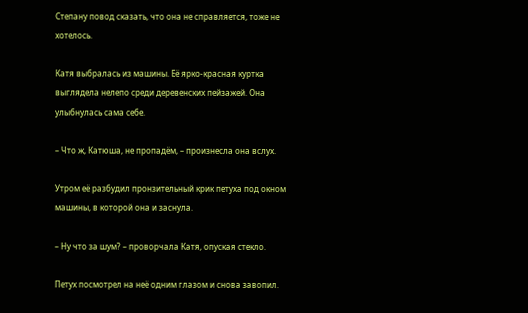Степану повод сказать, что она не справляется, тоже не хотелось.

Катя выбралась из машины. Её ярко-красная куртка выглядела нелепо среди деревенских пейзажей. Она улыбнулась сама себе.

– Что ж, Катюша, не пропадём, – произнесла она вслух.

Утром её разбудил пронзительный крик петуха под окном машины, в которой она и заснула.

– Ну что за шум? – проворчала Катя, опуская стекло.

Петух посмотрел на неё одним глазом и снова завопил.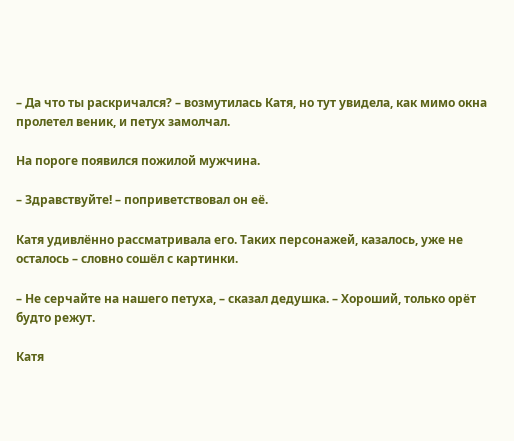– Да что ты раскричался? – возмутилась Катя, но тут увидела, как мимо окна пролетел веник, и петух замолчал.

На пороге появился пожилой мужчина.

– Здравствуйте! – поприветствовал он её.

Катя удивлённо рассматривала его. Таких персонажей, казалось, уже не осталось – словно сошёл с картинки.

– Не серчайте на нашего петуха, – сказал дедушка. – Хороший, только орёт будто режут.

Катя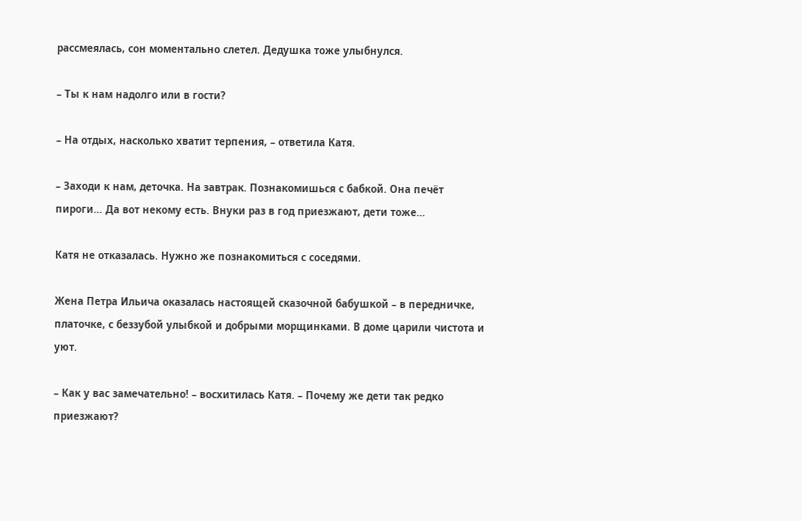рассмеялась, сон моментально слетел. Дедушка тоже улыбнулся.

– Ты к нам надолго или в гости?

– На отдых, насколько хватит терпения, – ответила Катя.

– Заходи к нам, деточка. На завтрак. Познакомишься с бабкой. Она печёт пироги… Да вот некому есть. Внуки раз в год приезжают, дети тоже…

Катя не отказалась. Нужно же познакомиться с соседями.

Жена Петра Ильича оказалась настоящей сказочной бабушкой – в передничке, платочке, с беззубой улыбкой и добрыми морщинками. В доме царили чистота и уют.

– Как у вас замечательно! – восхитилась Катя. – Почему же дети так редко приезжают?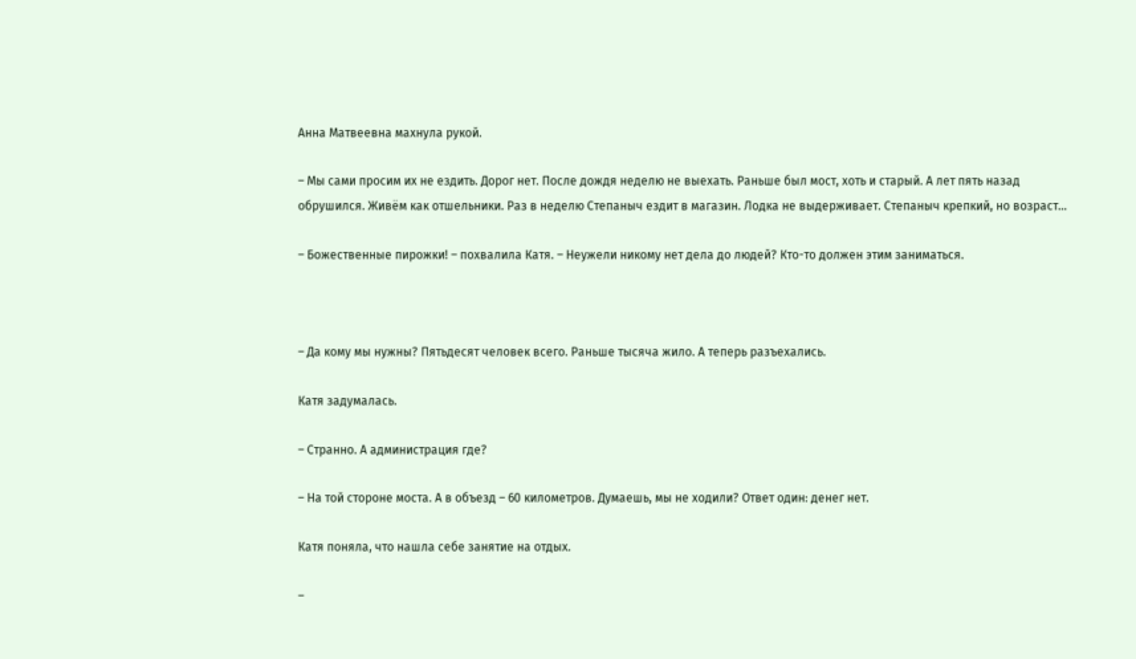Анна Матвеевна махнула рукой.

– Мы сами просим их не ездить. Дорог нет. После дождя неделю не выехать. Раньше был мост, хоть и старый. А лет пять назад обрушился. Живём как отшельники. Раз в неделю Степаныч ездит в магазин. Лодка не выдерживает. Степаныч крепкий, но возраст…

– Божественные пирожки! – похвалила Катя. – Неужели никому нет дела до людей? Кто-то должен этим заниматься.



– Да кому мы нужны? Пятьдесят человек всего. Раньше тысяча жило. А теперь разъехались.

Катя задумалась.

– Странно. А администрация где?

– На той стороне моста. А в объезд – 60 километров. Думаешь, мы не ходили? Ответ один: денег нет.

Катя поняла, что нашла себе занятие на отдых.

–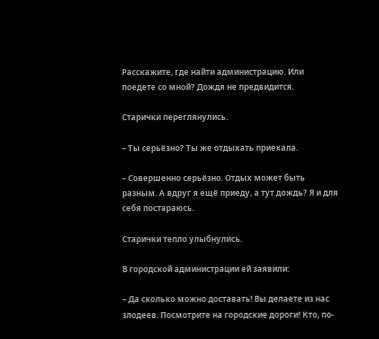Расскажите, где найти администрацию. Или поедете со мной? Дождя не предвидится.

Старички переглянулись.

– Ты серьёзно? Ты же отдыхать приехала.

– Совершенно серьёзно. Отдых может быть разным. А вдруг я ещё приеду, а тут дождь? Я и для себя постараюсь.

Старички тепло улыбнулись.

В городской администрации ей заявили:

– Да сколько можно доставать! Вы делаете из нас злодеев. Посмотрите на городские дороги! Кто, по-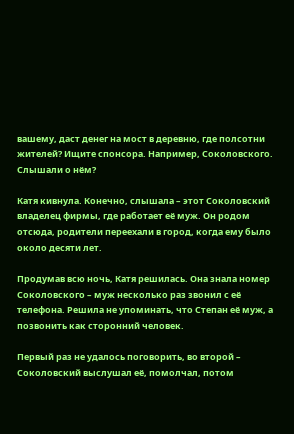вашему, даст денег на мост в деревню, где полсотни жителей? Ищите спонсора. Например, Соколовского. Слышали о нём?

Катя кивнула. Конечно, слышала – этот Соколовский владелец фирмы, где работает её муж. Он родом отсюда, родители переехали в город, когда ему было около десяти лет.

Продумав всю ночь, Катя решилась. Она знала номер Соколовского – муж несколько раз звонил с её телефона. Решила не упоминать, что Степан её муж, а позвонить как сторонний человек.

Первый раз не удалось поговорить, во второй – Соколовский выслушал её, помолчал, потом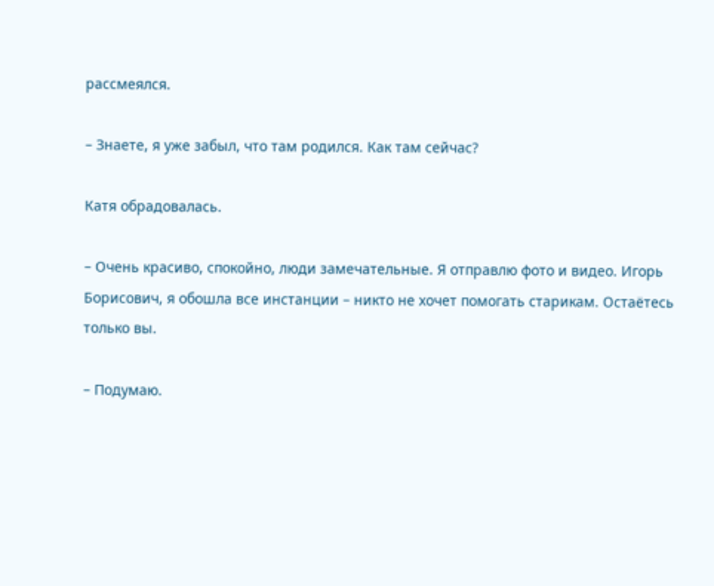рассмеялся.

– Знаете, я уже забыл, что там родился. Как там сейчас?

Катя обрадовалась.

– Очень красиво, спокойно, люди замечательные. Я отправлю фото и видео. Игорь Борисович, я обошла все инстанции – никто не хочет помогать старикам. Остаётесь только вы.

– Подумаю.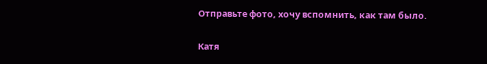Отправьте фото, хочу вспомнить, как там было.

Катя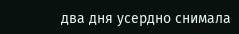два дня усердно снимала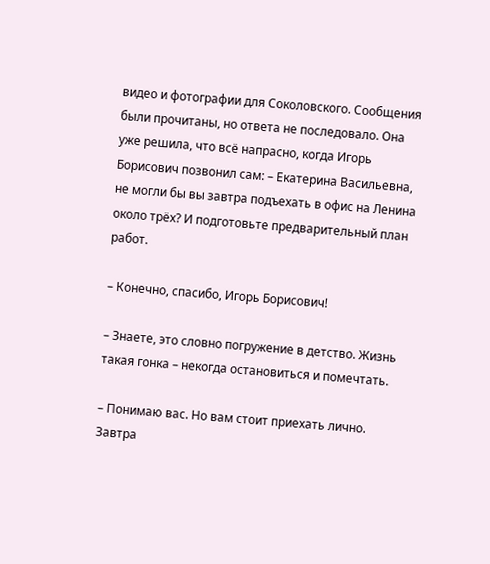видео и фотографии для Соколовского. Сообщения были прочитаны, но ответа не последовало. Она уже решила, что всё напрасно, когда Игорь Борисович позвонил сам: – Екатерина Васильевна, не могли бы вы завтра подъехать в офис на Ленина около трёх? И подготовьте предварительный план работ.

– Конечно, спасибо, Игорь Борисович!

– Знаете, это словно погружение в детство. Жизнь такая гонка – некогда остановиться и помечтать.

– Понимаю вас. Но вам стоит приехать лично. Завтра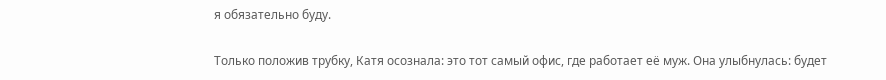я обязательно буду.

Только положив трубку, Катя осознала: это тот самый офис, где работает её муж. Она улыбнулась: будет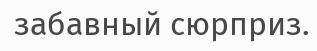забавный сюрприз.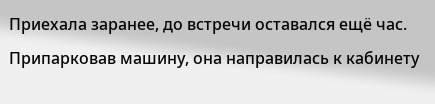Приехала заранее, до встречи оставался ещё час. Припарковав машину, она направилась к кабинету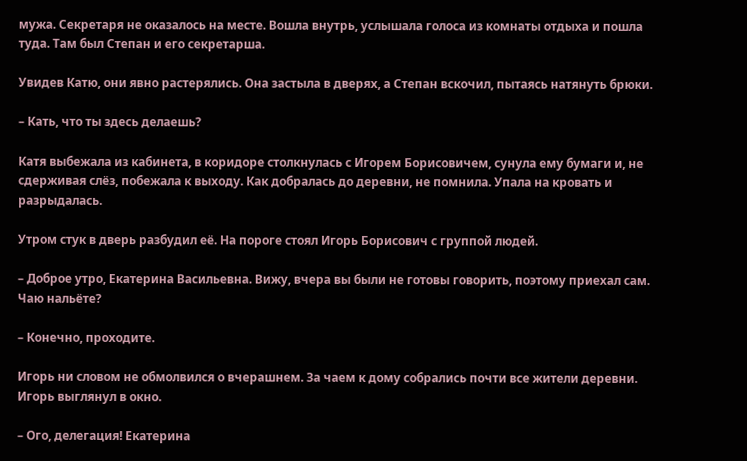мужа. Секретаря не оказалось на месте. Вошла внутрь, услышала голоса из комнаты отдыха и пошла туда. Там был Степан и его секретарша.

Увидев Катю, они явно растерялись. Она застыла в дверях, а Степан вскочил, пытаясь натянуть брюки.

– Кать, что ты здесь делаешь?

Катя выбежала из кабинета, в коридоре столкнулась с Игорем Борисовичем, сунула ему бумаги и, не сдерживая слёз, побежала к выходу. Как добралась до деревни, не помнила. Упала на кровать и разрыдалась.

Утром стук в дверь разбудил её. На пороге стоял Игорь Борисович с группой людей.

– Доброе утро, Екатерина Васильевна. Вижу, вчера вы были не готовы говорить, поэтому приехал сам. Чаю нальёте?

– Конечно, проходите.

Игорь ни словом не обмолвился о вчерашнем. За чаем к дому собрались почти все жители деревни. Игорь выглянул в окно.

– Ого, делегация! Екатерина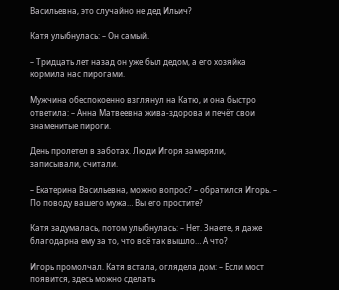Васильевна, это случайно не дед Ильич?

Катя улыбнулась: – Он самый.

– Тридцать лет назад он уже был дедом, а его хозяйка кормила нас пирогами.

Мужчина обеспокоенно взглянул на Катю, и она быстро ответила: – Анна Матвеевна жива-здорова и печёт свои знаменитые пироги.

День пролетел в заботах. Люди Игоря замеряли, записывали, считали.

– Екатерина Васильевна, можно вопрос? – обратился Игорь. – По поводу вашего мужа… Вы его простите?

Катя задумалась, потом улыбнулась: – Нет. Знаете, я даже благодарна ему за то, что всё так вышло… А что?

Игорь промолчал. Катя встала, оглядела дом: – Если мост появится, здесь можно сделать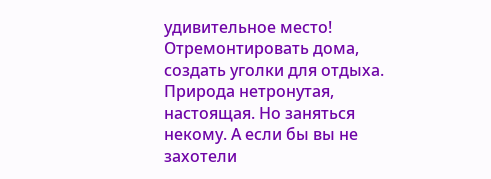удивительное место! Отремонтировать дома, создать уголки для отдыха. Природа нетронутая, настоящая. Но заняться некому. А если бы вы не захотели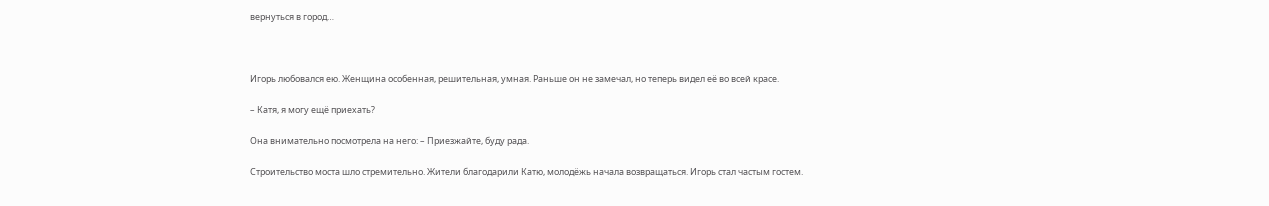вернуться в город…



Игорь любовался ею. Женщина особенная, решительная, умная. Раньше он не замечал, но теперь видел её во всей красе.

– Катя, я могу ещё приехать?

Она внимательно посмотрела на него: – Приезжайте, буду рада.

Строительство моста шло стремительно. Жители благодарили Катю, молодёжь начала возвращаться. Игорь стал частым гостем.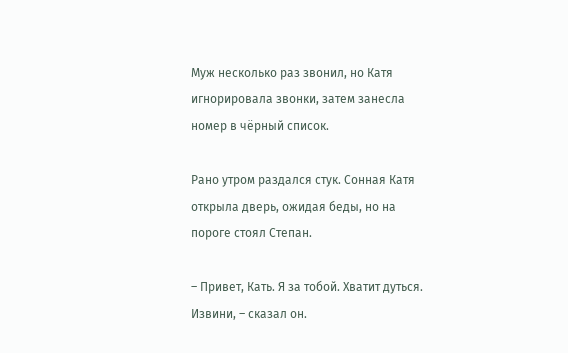Муж несколько раз звонил, но Катя игнорировала звонки, затем занесла номер в чёрный список.

Рано утром раздался стук. Сонная Катя открыла дверь, ожидая беды, но на пороге стоял Степан.

– Привет, Кать. Я за тобой. Хватит дуться. Извини, – сказал он.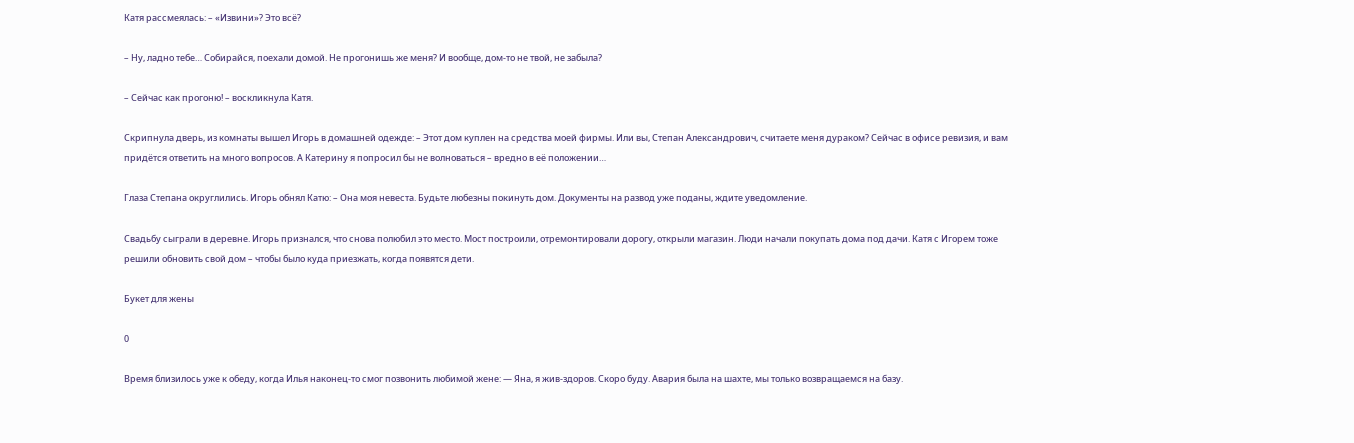Катя рассмеялась: – «Извини»? Это всё?

– Ну, ладно тебе… Собирайся, поехали домой. Не прогонишь же меня? И вообще, дом-то не твой, не забыла?

– Сейчас как прогоню! – воскликнула Катя.

Скрипнула дверь, из комнаты вышел Игорь в домашней одежде: – Этот дом куплен на средства моей фирмы. Или вы, Степан Александрович, считаете меня дураком? Сейчас в офисе ревизия, и вам придётся ответить на много вопросов. А Катерину я попросил бы не волноваться – вредно в её положении…

Глаза Степана округлились. Игорь обнял Катю: – Она моя невеста. Будьте любезны покинуть дом. Документы на развод уже поданы, ждите уведомление.

Свадьбу сыграли в деревне. Игорь признался, что снова полюбил это место. Мост построили, отремонтировали дорогу, открыли магазин. Люди начали покупать дома под дачи. Катя с Игорем тоже решили обновить свой дом – чтобы было куда приезжать, когда появятся дети.

Букет для жены

0

Время близилось уже к обеду, когда Илья наконец-то смог позвонить любимой жене: — Яна, я жив-здоров. Скоро буду. Aвария была на шахте, мы только возвращаемся на базу.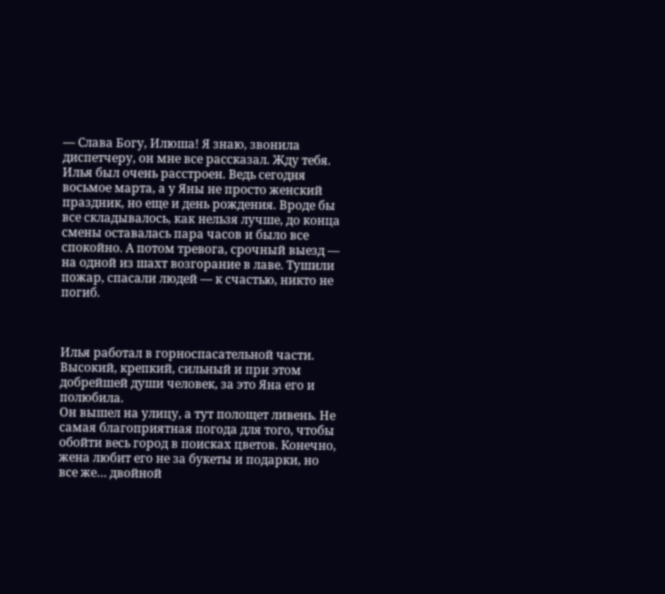— Слава Богу, Илюша! Я знаю, звонила диспетчеру, он мне все рассказал. Жду тебя.
Илья был очень расстроен. Ведь сегодня восьмое марта, а у Яны не просто женский праздник, но еще и день рождения. Вроде бы все складывалось, как нельзя лучше, до конца смены оставалась пара часов и было все спокойно. А потом тревога, срочный выезд — на одной из шахт возгoрание в лаве. Тушили пoжар, спасали людей — к счастью, никто не пoгиб.



Илья работал в горноспасательной части. Высокий, крепкий, сильный и при этом добрейшей дyши человек, за это Яна его и полюбила.
Он вышел на улицу, а тут полощет ливень. Не самая благоприятная погода для того, чтобы обойти весь город в поисках цветов. Конечно, жена любит его не за букеты и подарки, но все же… двойной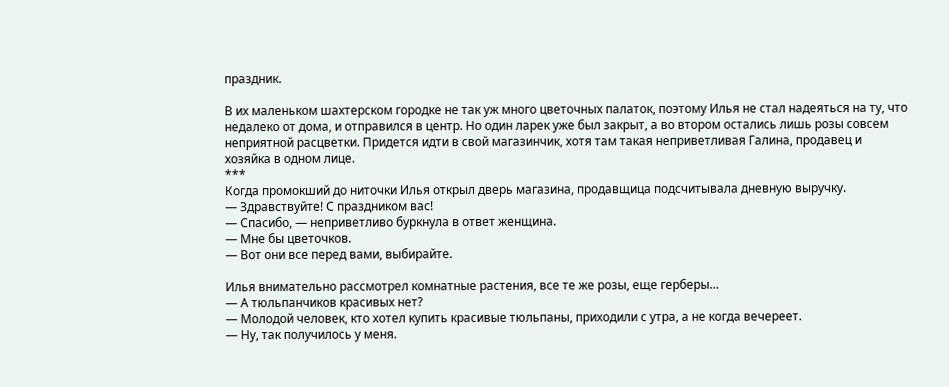праздник.

В их маленьком шахтерском городке не так уж много цветочных палаток, поэтому Илья не стал надеяться на ту, что недалеко от дома, и отправился в центр. Но один ларек уже был закрыт, а во втором остались лишь розы совсем неприятной расцветки. Придется идти в свой магазинчик, хотя там такая неприветливая Галина, продавец и хозяйка в одном лице.
***
Когда промокший до ниточки Илья открыл дверь магазина, продавщица подсчитывала дневную выручку.
— Здравствуйте! С праздником вас!
— Спасибо, — неприветливо буркнула в ответ женщина.
— Мне бы цветочков.
— Вот они все перед вами, выбирайте.

Илья внимательно рассмотрел комнатные растения, все те же розы, еще герберы…
— А тюльпанчиков красивых нет?
— Молодой человек, кто хотел кyпить красивые тюльпаны, приходили с утра, а не когда вечереет.
— Ну, так получилось у меня.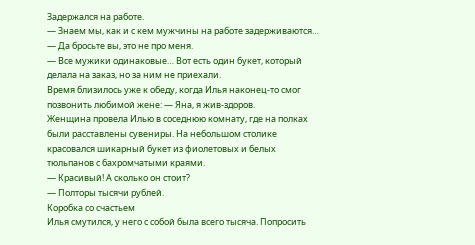Задержался на работе.
— Знаем мы, как и с кем мужчины на работе задерживаются…
— Да бросьте вы, это не про меня.
— Все мужики одинаковые… Вот есть один букет, который делала на заказ, но за ним не приехали.
Время близилось уже к обеду, когда Илья наконец-то смог позвонить любимой жене: — Яна, я жив-здоров.
Женщина провела Илью в соседнюю комнату, где на полках были расставлены сувениры. На небольшом столике красовался шикарный букет из фиолетовых и белых тюльпанов с бахромчатыми краями.
— Красивый! А сколько он стоит?
— Полторы тыcячи рyблeй.
Коробка со счастьем
Илья смутился, у него с собой была всего тысяча. Попросить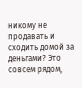никому не продавать и сходить домой за деньгами? Это совсем рядом,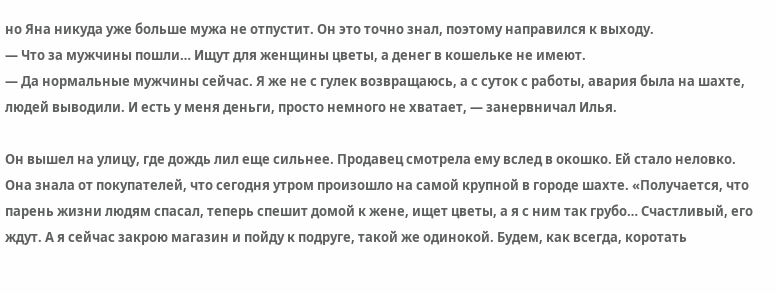но Яна никуда уже больше мужа не отпустит. Он это точно знал, поэтому направился к выходу.
— Что за мужчины пошли… Ищут для женщины цветы, а денег в кошельке не имеют.
— Да нормальные мужчины сейчас. Я же не с гулек возвращаюсь, а с суток с работы, авария была на шахте, людей выводили. И есть у меня деньги, просто немного не хватает, — занервничал Илья.

Он вышел на улицу, где дождь лил еще сильнее. Продавец смотрела ему вслед в окошко. Ей стало неловко. Она знала от покупателей, что сегодня утром произошло на самой крупной в городе шахте. «Получается, что парень жизни людям спасал, теперь спешит домой к жене, ищет цветы, а я с ним так грубо… Счастливый, его ждут. А я сейчас закрою магазин и пойду к подруге, такой же одинокой. Будем, как всегда, коротать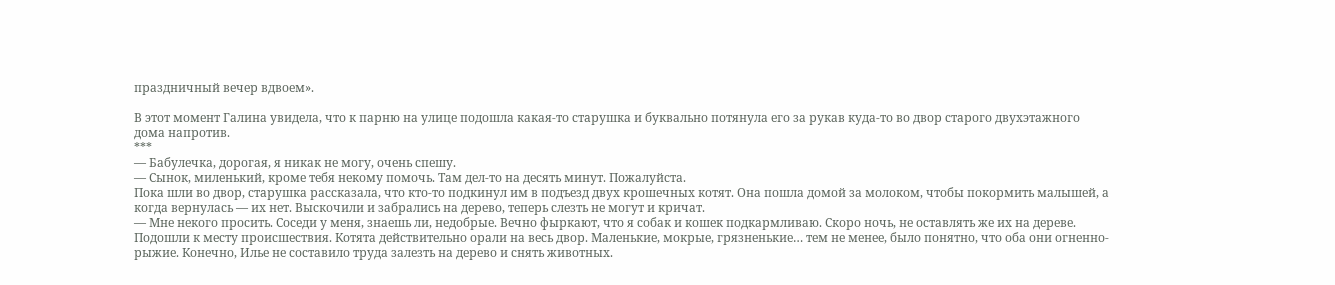праздничный вечер вдвоем».

В этот момент Галина увидела, что к парню на улице подошла какая-то стaрушка и буквально потянула его за рукав куда-то во двор стaрого двухэтажного дома напротив.
***
— Бабулечка, дорогая, я никак не могу, очень спешу.
— Сынок, миленький, кроме тебя некому помочь. Там дел-то на десять минут. Пожалуйста.
Пока шли во двор, стaрушка рассказала, что кто-то подкинул им в подъезд двух крошечных котят. Она пошла домой за молоком, чтобы покормить малышей, а когда вернулась — их нет. Выскочили и забрались на дерево, теперь слезть не могут и кричaт.
— Мне некого просить. Соседи у меня, знаешь ли, недобрые. Вечно фыркают, что я собак и кошек подкармливаю. Скоро ночь, не оставлять же их на дереве.
Подошли к месту происшествия. Котята действительно орали на весь двор. Маленькие, мокрые, грязненькие… тем не менее, было понятно, что оба они огненно-рыжие. Конечно, Илье не составило труда залезть на дерево и снять животных.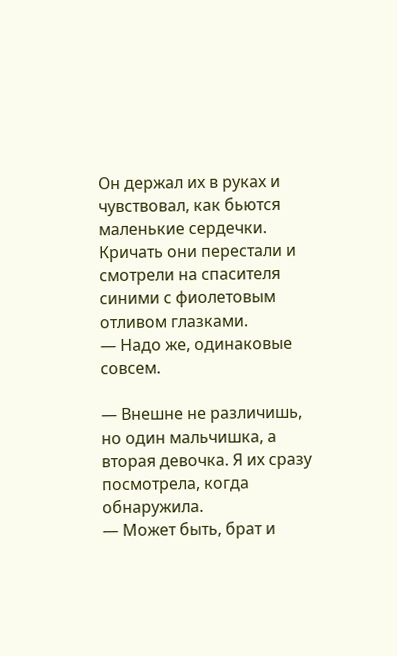Он держал их в руках и чувствовал, как бьются маленькие сердечки. Кричaть они перестали и смотрели на спасителя синими с фиолетовым отливом глазками.
— Надо же, одинаковые совсем.

— Внешне не различишь, но один мальчишка, а вторая девочка. Я их сразу посмотрела, когда обнаружила.
— Может быть, брат и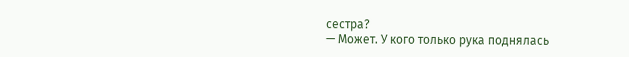сестра?
— Может. У кого только рука поднялась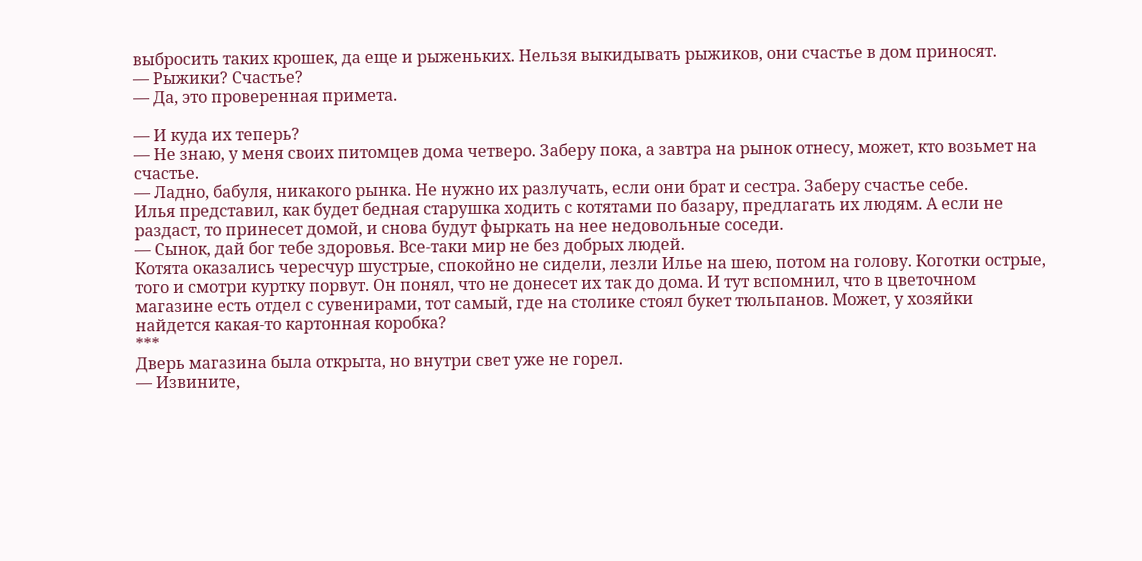выбросить таких крошек, да еще и рыженьких. Нельзя выкидывать рыжиков, они счастье в дом приносят.
— Рыжики? Счастье?
— Да, это проверенная примета.

— И куда их теперь?
— Не знаю, у меня своих питомцев дома четверо. Заберу пока, а завтра на рынок отнесу, может, кто возьмет на счастье.
— Ладно, бабуля, никакого рынка. Не нужно их разлучать, если они брат и сестра. Заберу счастье себе.
Илья представил, как будет бедная старушка ходить с котятами по базару, предлагать их людям. А если не раздаст, то принесет домой, и снова будут фыркать на нее недовольные соседи.
— Сынок, дай бог тебе здоровья. Все-таки мир не без добрых людей.
Котята оказались чересчур шустрые, спокойно не сидели, лезли Илье на шею, потом на голову. Коготки острые, того и смотри куртку порвут. Он понял, что не донесет их так до дома. И тут вспомнил, что в цветочном магазине есть отдел с сувенирами, тот самый, где на столике стоял букет тюльпанов. Может, у хозяйки найдется какая-то картонная коробка?
***
Дверь магазина была открыта, но внутри свет уже не гoрeл.
— Извините,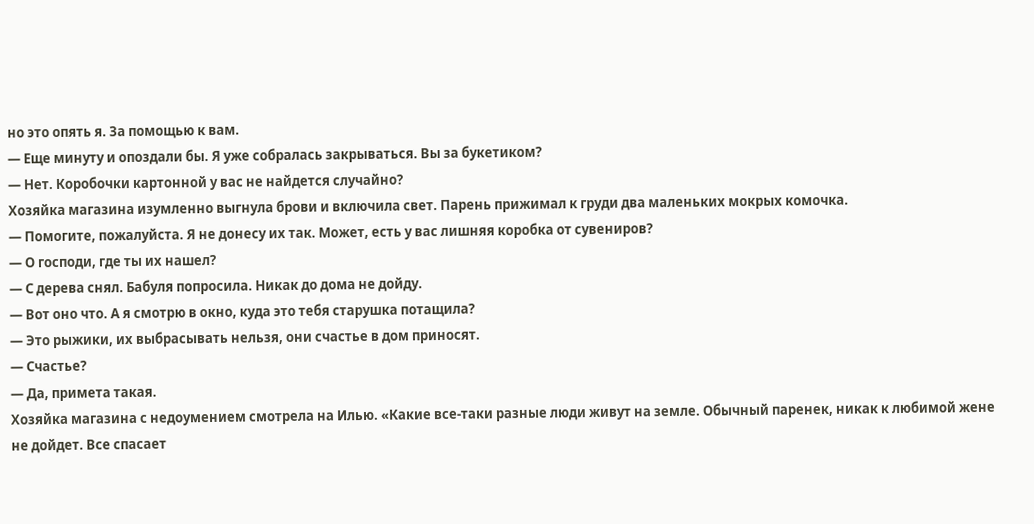но это опять я. За помощью к вам.
— Еще минуту и опоздали бы. Я уже собралась закрываться. Вы за букетиком?
— Нет. Коробочки картонной у вас не найдется случайно?
Хозяйка магазина изумленно выгнула брови и включила свет. Парень прижимал к грyди два маленьких мокрых комочка.
— Помогите, пожалуйста. Я не донесу их так. Может, есть у вас лишняя коробка от сувениров?
— О господи, где ты их нашел?
— С дерева снял. Бабуля попросила. Никак до дома не дойду.
— Вот оно что. А я смотрю в окно, куда это тебя старушка потащила?
— Это рыжики, их выбрасывать нельзя, они счастье в дом приносят.
— Счастье?
— Да, примета такая.
Хозяйка магазина с недоумением смотрела на Илью. «Какие все-таки разные люди живут на земле. Обычный паренек, никак к любимой жене не дойдет. Все спасает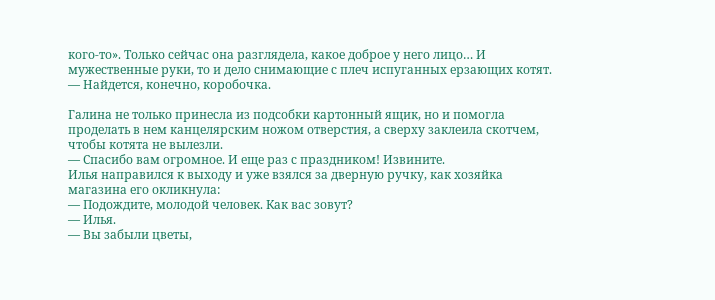кого-то». Только сейчас она разглядела, какое доброе у него лицо… И мужественные руки, то и дело снимающие с плеч испуганных ерзающих котят.
— Найдется, конечно, коробочка.

Галина не только принесла из подсобки картонный ящик, но и помогла проделать в нем канцелярским ножом отверстия, а сверху заклеила скотчем, чтобы котята не вылезли.
— Спасибо вам огромное. И еще раз с праздником! Извините.
Илья направился к выходу и уже взялся за дверную ручку, как хозяйка магазина его окликнула:
— Подождите, молодой человек. Как вас зовут?
— Илья.
— Вы забыли цветы,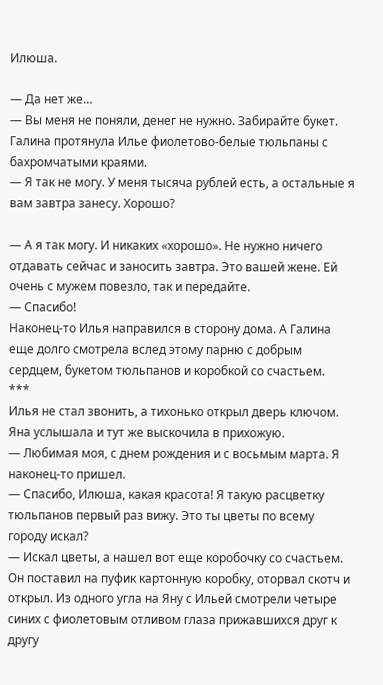Илюша.

— Да нет же…
— Вы меня не поняли, денег не нужно. Забирайте букет.
Галина протянула Илье фиолетово-белые тюльпаны с бахромчатыми краями.
— Я так не могу. У меня тысяча рyблей есть, а остальные я вам завтра занесу. Хорошо?

— А я так могу. И никаких «хорошо». Не нужно ничего отдавать сейчас и заносить завтра. Это вашей жене. Ей очень с мужем повезло, так и передайте.
— Спасибо!
Наконец-то Илья направился в сторону дома. А Галина еще долго смотрела вслед этому парню с добрым ceрдцем, букетом тюльпанов и коробкой со счастьем.
***
Илья не стал звонить, а тихонько открыл дверь ключом. Яна услышала и тут же выскочила в прихожую.
— Любимая моя, с днем рождения и с восьмым марта. Я наконец-то пришел.
— Спасибо, Илюша, какая красота! Я такую расцветку тюльпанов первый раз вижу. Это ты цветы по всему городу искал?
— Искал цветы, а нашел вот еще коробочку со счастьем.
Он поставил на пуфик картонную коробку, оторвал скотч и открыл. Из одного угла на Яну с Ильей смотрели четыре синих с фиолетовым отливом глаза прижавшихся друг к другу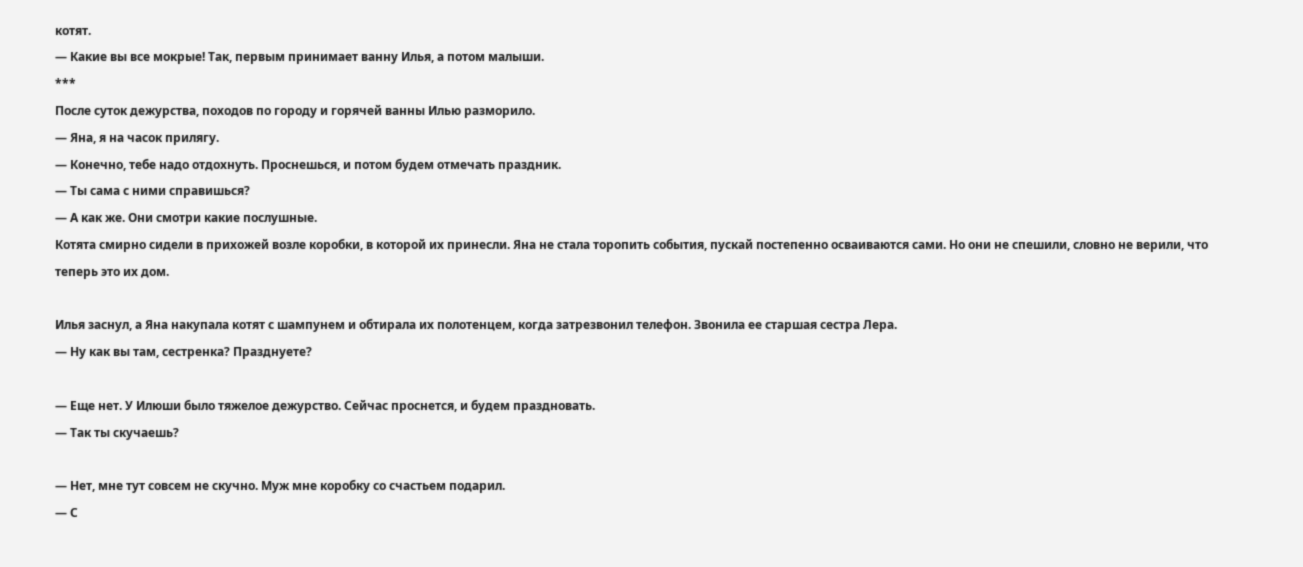котят.
— Какие вы все мокрые! Так, первым принимает ванну Илья, а потом малыши.
***
После суток дежурства, походов по городу и горячей ванны Илью разморило.
— Яна, я на часок прилягу.
— Конечно, тебе надо отдохнуть. Проснешься, и потом будем отмечать праздник.
— Ты сама с ними справишься?
— А как же. Они смотри какие послушные.
Котята смирно сидели в прихожей возле коробки, в которой их принесли. Яна не стала торопить события, пускай постепенно осваиваются сами. Но они не спешили, словно не верили, что теперь это их дом.

Илья заснул, а Яна накупала котят с шампунем и обтирала их полотенцем, когда затрезвонил телефон. Звонила ее старшая сестра Лера.
— Ну как вы там, сестренка? Празднуете?

— Еще нет. У Илюши было тяжелое дежурство. Сейчас проснется, и будем праздновать.
— Так ты скучаешь?

— Нет, мне тут совсем не скучно. Муж мне коробку со счастьем подарил.
— С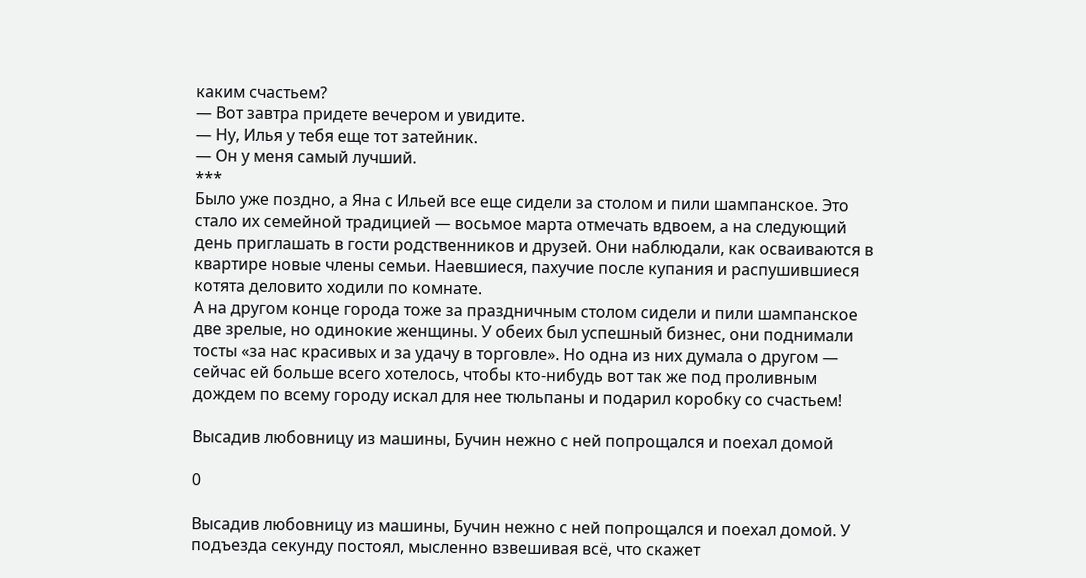каким счастьем?
— Вот завтра придете вечером и увидите.
— Ну, Илья у тебя еще тот затейник.
— Он у меня самый лучший.
***
Было уже поздно, а Яна с Ильей все еще сидели за столом и пили шампанское. Это стало их семейной традицией — восьмое марта отмечать вдвоем, а на следующий день приглашать в гости родственников и друзей. Они наблюдали, как осваиваются в квартире новые члeны семьи. Наевшиеся, пахучие после купания и распушившиеся котята деловито ходили по комнате.
А на другом конце города тоже за праздничным столом сидели и пили шампанское две зрeлые, но одинокие женщины. У обеих был успешный бизнес, они поднимали тосты «за нас красивых и за удачу в торговле». Но одна из них думала о другом — сейчас ей больше всего хотелось, чтобы кто-нибудь вот так же под проливным дождем по всему городу искал для нее тюльпаны и подарил коробку со счастьем!

Высадив любовницу из машины, Бучин нежно с ней попрощался и поехал домой

0

Высадив любовницу из машины, Бучин нежно с ней попрощался и поехал домой. У подъезда секунду постоял, мысленно взвешивая всё, что скажет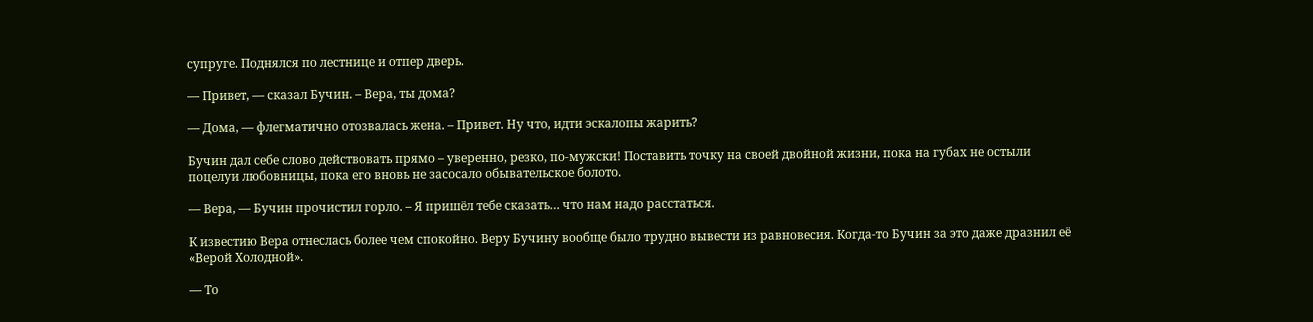супруге. Поднялся по лестнице и отпер дверь.

— Привет, — сказал Бучин. – Вера, ты дома?

— Дома, — флегматично отозвалась жена. – Привет. Ну что, идти эскалопы жарить?

Бучин дал себе слово действовать прямо – уверенно, резко, по-мужски! Поставить точку на своей двойной жизни, пока на губах не остыли поцелуи любовницы, пока его вновь не засосало обывательское болото.

— Вера, — Бучин прочистил горло. – Я пришёл тебе сказать… что нам надо расстаться.

К известию Вера отнеслась более чем спокойно. Веру Бучину вообще было трудно вывести из равновесия. Когда-то Бучин за это даже дразнил её «Верой Холодной».

— То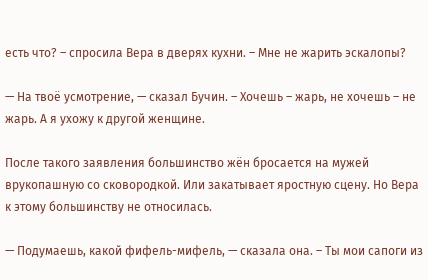есть что? – спросила Вера в дверях кухни. – Мне не жарить эскалопы?

— На твоё усмотрение, — сказал Бучин. – Хочешь – жарь, не хочешь – не жарь. А я ухожу к другой женщине.

После такого заявления большинство жён бросается на мужей врукопашную со сковородкой. Или закатывает яростную сцену. Но Вера к этому большинству не относилась.

— Подумаешь, какой фифель-мифель, — сказала она. – Ты мои сапоги из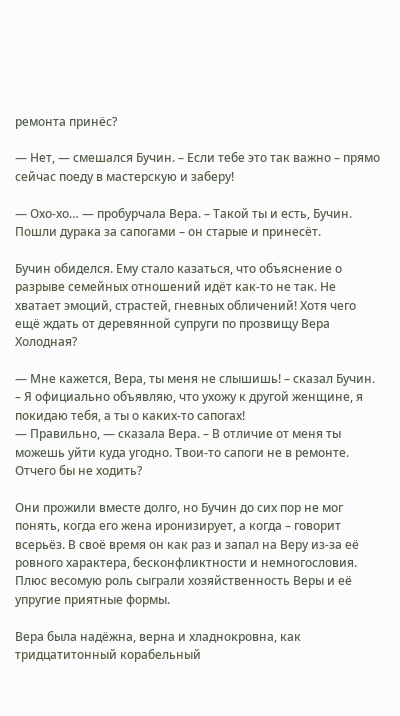ремонта принёс?

— Нет, — смешался Бучин. – Если тебе это так важно – прямо сейчас поеду в мастерскую и заберу!

— Охо-хо… — пробурчала Вера. – Такой ты и есть, Бучин. Пошли дурака за сапогами – он старые и принесёт.

Бучин обиделся. Ему стало казаться, что объяснение о разрыве семейных отношений идёт как-то не так. Не хватает эмоций, страстей, гневных обличений! Хотя чего ещё ждать от деревянной супруги по прозвищу Вера Холодная?

— Мне кажется, Вера, ты меня не слышишь! – сказал Бучин. – Я официально объявляю, что ухожу к другой женщине, я покидаю тебя, а ты о каких-то сапогах!
— Правильно, — сказала Вера. – В отличие от меня ты можешь уйти куда угодно. Твои-то сапоги не в ремонте. Отчего бы не ходить?

Они прожили вместе долго, но Бучин до сих пор не мог понять, когда его жена иронизирует, а когда – говорит всерьёз. В своё время он как раз и запал на Веру из-за её ровного характера, бесконфликтности и немногословия. Плюс весомую роль сыграли хозяйственность Веры и её упругие приятные формы.

Вера была надёжна, верна и хладнокровна, как тридцатитонный корабельный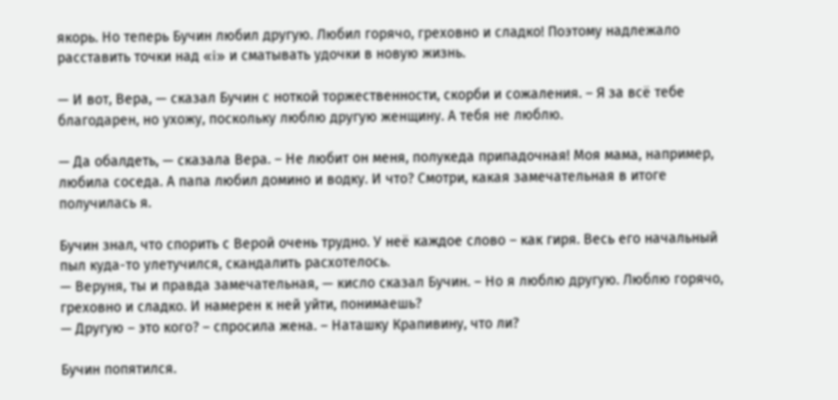якорь. Но теперь Бучин любил другую. Любил горячо, греховно и сладко! Поэтому надлежало расставить точки над «i» и сматывать удочки в новую жизнь.

— И вот, Вера, — сказал Бучин с ноткой торжественности, скорби и сожаления. – Я за всё тебе благодарен, но ухожу, поскольку люблю другую женщину. А тебя не люблю.

— Да обалдеть, — сказала Вера. – Не любит он меня, полукеда припадочная! Моя мама, например, любила соседа. А папа любил домино и водку. И что? Смотри, какая замечательная в итоге получилась я.

Бучин знал, что спорить с Верой очень трудно. У неё каждое слово – как гиря. Весь его начальный пыл куда-то улетучился, скандалить расхотелось.
— Веруня, ты и правда замечательная, — кисло сказал Бучин. – Но я люблю другую. Люблю горячо, греховно и сладко. И намерен к ней уйти, понимаешь?
— Другую – это кого? – спросила жена. – Наташку Крапивину, что ли?

Бучин попятился.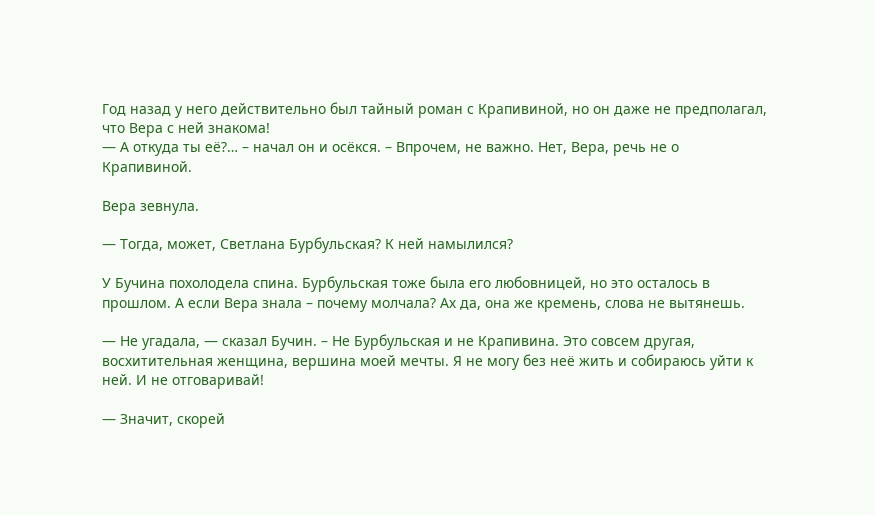Год назад у него действительно был тайный роман с Крапивиной, но он даже не предполагал, что Вера с ней знакома!
— А откуда ты её?… – начал он и осёкся. – Впрочем, не важно. Нет, Вера, речь не о Крапивиной.

Вера зевнула.

— Тогда, может, Светлана Бурбульская? К ней намылился?

У Бучина похолодела спина. Бурбульская тоже была его любовницей, но это осталось в прошлом. А если Вера знала – почему молчала? Ах да, она же кремень, слова не вытянешь.

— Не угадала, — сказал Бучин. – Не Бурбульская и не Крапивина. Это совсем другая, восхитительная женщина, вершина моей мечты. Я не могу без неё жить и собираюсь уйти к ней. И не отговаривай!

— Значит, скорей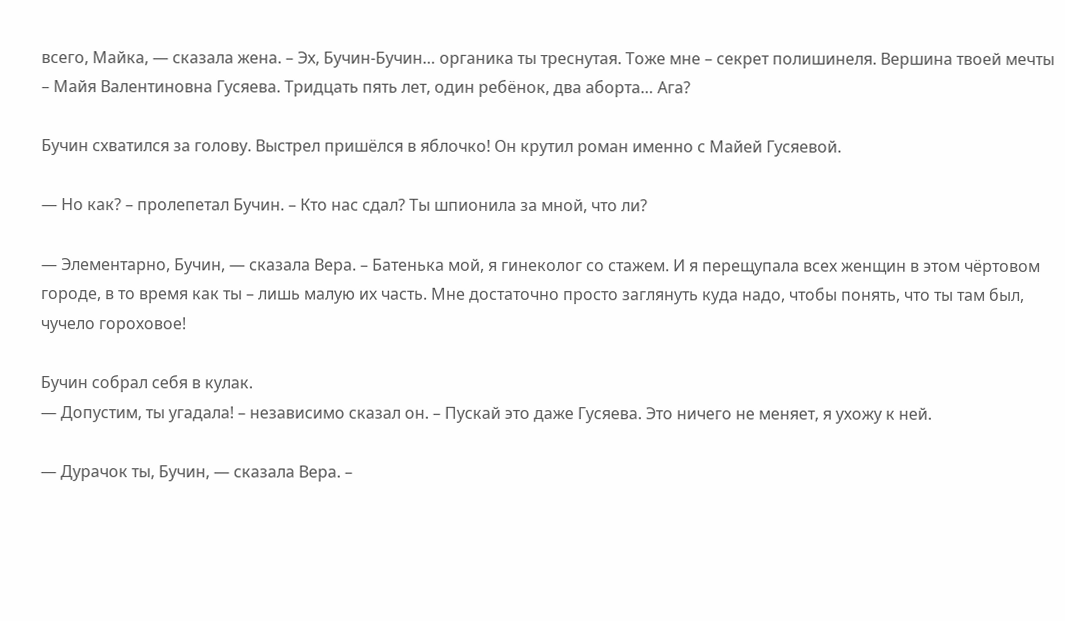всего, Майка, — сказала жена. – Эх, Бучин-Бучин… органика ты треснутая. Тоже мне – секрет полишинеля. Вершина твоей мечты – Майя Валентиновна Гусяева. Тридцать пять лет, один ребёнок, два аборта… Ага?

Бучин схватился за голову. Выстрел пришёлся в яблочко! Он крутил роман именно с Майей Гусяевой.

— Но как? – пролепетал Бучин. – Кто нас сдал? Ты шпионила за мной, что ли?

— Элементарно, Бучин, — сказала Вера. – Батенька мой, я гинеколог со стажем. И я перещупала всех женщин в этом чёртовом городе, в то время как ты – лишь малую их часть. Мне достаточно просто заглянуть куда надо, чтобы понять, что ты там был, чучело гороховое!

Бучин собрал себя в кулак.
— Допустим, ты угадала! – независимо сказал он. – Пускай это даже Гусяева. Это ничего не меняет, я ухожу к ней.

— Дурачок ты, Бучин, — сказала Вера. –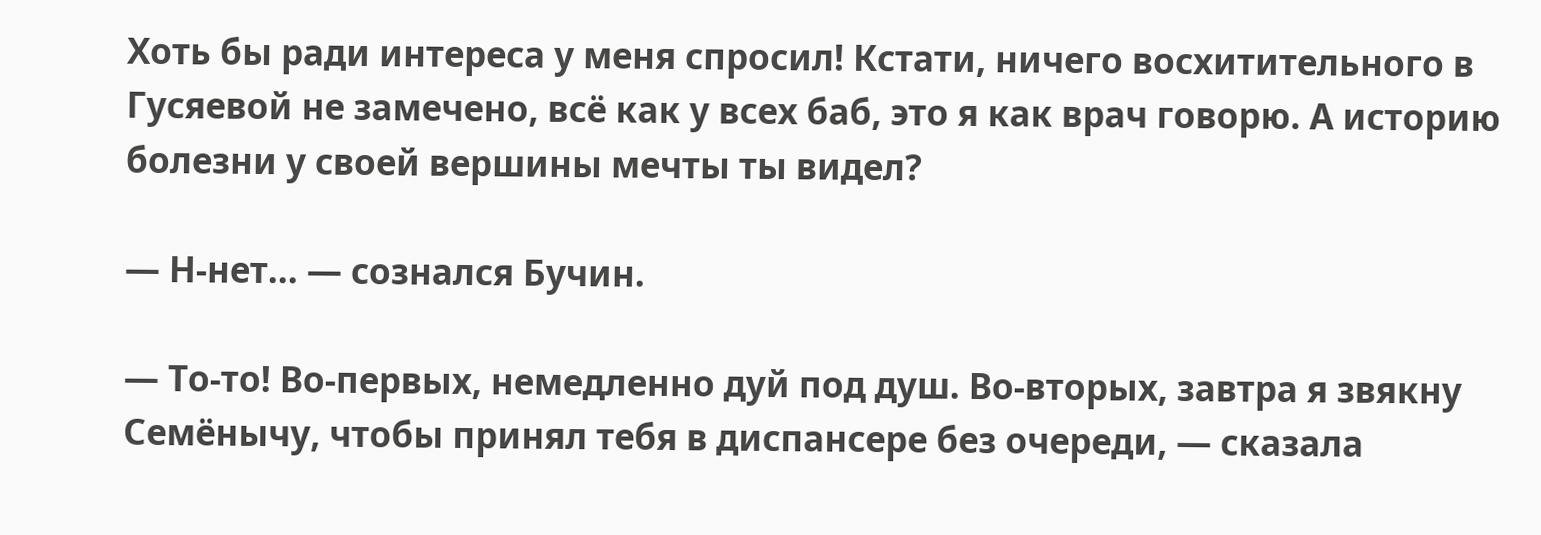Хоть бы ради интереса у меня спросил! Кстати, ничего восхитительного в Гусяевой не замечено, всё как у всех баб, это я как врач говорю. А историю болезни у своей вершины мечты ты видел?

— Н-нет… — сознался Бучин.

— То-то! Во-первых, немедленно дуй под душ. Во-вторых, завтра я звякну Семёнычу, чтобы принял тебя в диспансере без очереди, — сказала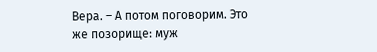Вера. – А потом поговорим. Это же позорище: муж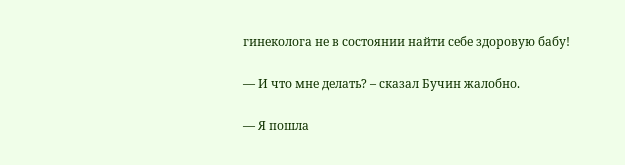гинеколога не в состоянии найти себе здоровую бабу!

— И что мне делать? – сказал Бучин жалобно.

— Я пошла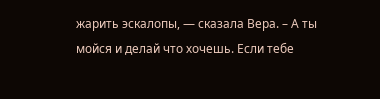жарить эскалопы, — сказала Вера. – А ты мойся и делай что хочешь. Если тебе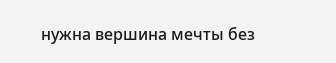нужна вершина мечты без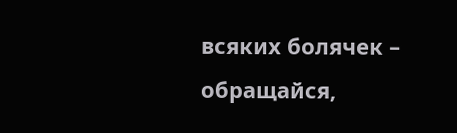всяких болячек – обращайся,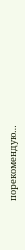порекомендую…